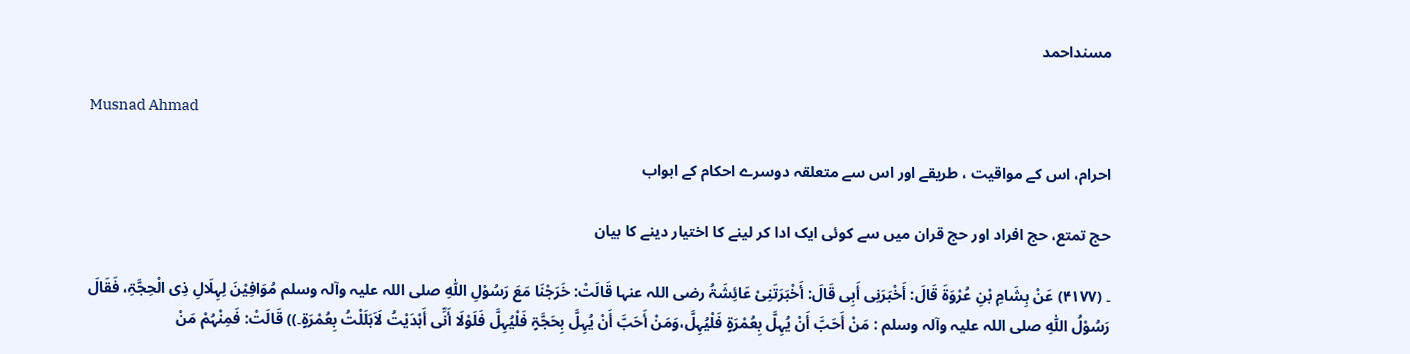مسنداحمد

Musnad Ahmad

احرام، اس کے مواقیت ، طریقے اور اس سے متعلقہ دوسرے احکام کے ابواب

حج تمتع، حج افراد اور حج قران میں سے کوئی ایک ادا کر لینے کا اختیار دینے کا بیان

۔ (۴۱۷۷) عَنْ ہِشَامِ بْنِ عُرْوَۃَ قَالَ: أَخْبَرَنِی أَبِی قَالَ: أَخْبَرَتَنِیْ عَائِشَۃُ ‌رضی ‌اللہ ‌عنہا قَالَتْ: خَرَجْنَا مَعَ رَسُوْلِ اللّٰہِ ‌صلی ‌اللہ ‌علیہ ‌وآلہ ‌وسلم مُوَافِیْنَ لِہِلَالِ ذِی الْحِجَّۃِ، فَقَالَ رَسُوْلُ اللّٰہِ ‌صلی ‌اللہ ‌علیہ ‌وآلہ ‌وسلم : مَنْ أَحَبَّ أَنْ یُہِلَّ بِعُمْرَۃٍ فَلْیُہِلَّ،وَمَنْ أَحَبَّ أَنْ یُہِلَّ بِحَجَّۃٍ فَلْیُہِلَّ فَلَوْلَا أَنِّی أَہْدَیْتُ لَاَہَلَلْتُ بِعُمْرَۃٍ۔)) قَالَتْ: فَمِنْہُمْ مَنْ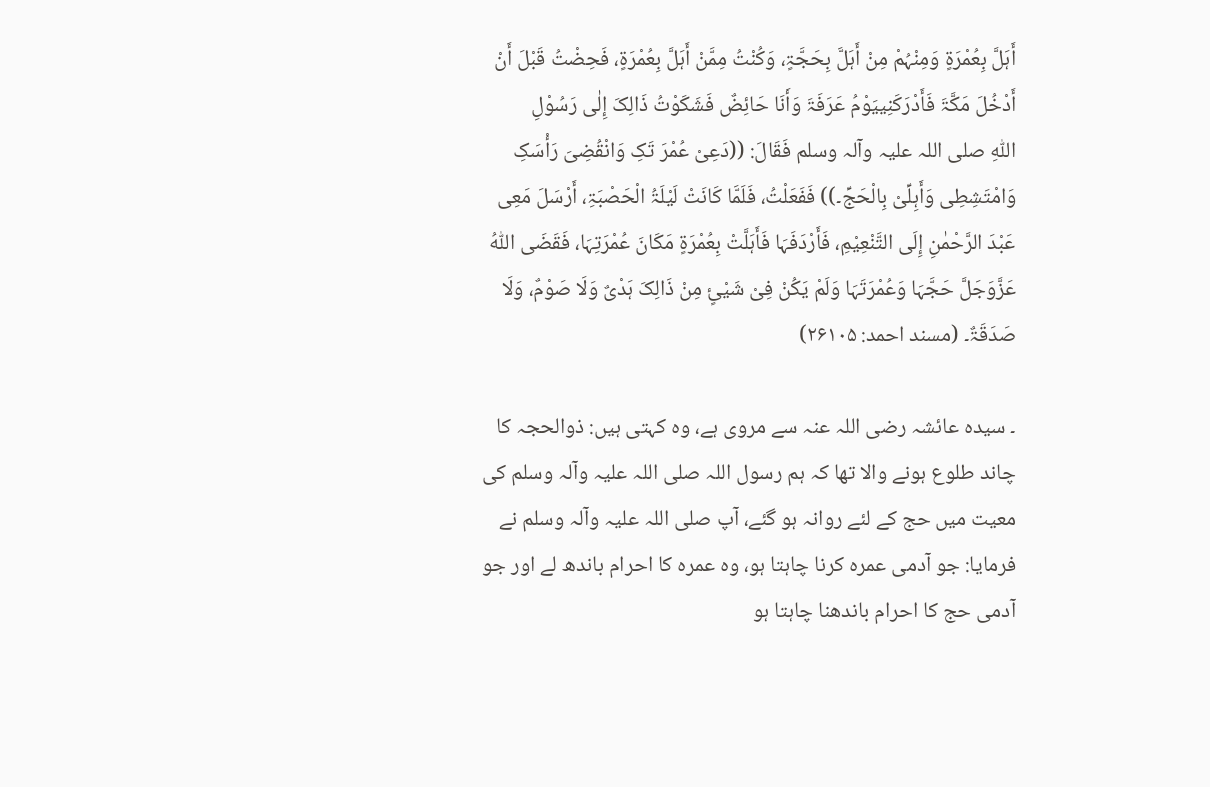أَہَلَّ بِعُمْرَۃٍ وَمِنْہُمْ مِنْ أَہَلَّ بِحَجَّۃٍ، وَکُنْتُ مِمَّنْ أَہَلَّ بِعُمْرَۃٍ، فَحِضْتُ قَبْلَ أَنْ أَدْخُلَ مَکَّۃَ فَأَدْرَکَنِییَوْمُ عَرَفَۃَ وَأَنَا حَائِضٌ فَشَکَوْتُ ذَالِکَ إِلٰی رَسُوْلِ اللّٰہِ ‌صلی ‌اللہ ‌علیہ ‌وآلہ ‌وسلم فَقَالَ: ((دَعِیْ عُمْرَ تَکِ وَانْقُضِیَ رَأْسَکِ وَامْتَشِطِی وَأَہِلِّیْ بِالْحَجِّ۔)) فَفَعَلْتُ، فَلَمَّا کَانَتْ لَیْلَۃُ الْحَصْبَۃِ، أَرْسَلَ مَعِی عَبْدَ الرَّحْمٰنِ إِلَی التَّنْعِیْمِ، فَأَرْدَفَہَا فَأَہَلَّتْ بِعُمْرَۃٍ مَکَانَ عُمْرَتِہَا، فَقَضَی اللّٰہُ عَزَّوَجَلَّ حَجَّہَا وَعُمْرَتَہَا وَلَمْ یَکُنْ فِیْ شَیْئٍ مِنْ ذَالِکَ ہَدْیٌ وَلَا صَوْمٌ، وَلَا صَدَقَۃٌ۔ (مسند احمد: ۲۶۱۰۵)

۔ سیدہ عائشہ ‌رضی ‌اللہ ‌عنہ سے مروی ہے، وہ کہتی ہیں: ذوالحجہ کا چاند طلوع ہونے والا تھا کہ ہم رسول اللہ ‌صلی ‌اللہ ‌علیہ ‌وآلہ ‌وسلم کی معیت میں حج کے لئے روانہ ہو گئے، آپ ‌صلی ‌اللہ ‌علیہ ‌وآلہ ‌وسلم نے فرمایا: جو آدمی عمرہ کرنا چاہتا ہو، وہ عمرہ کا احرام باندھ لے اور جو آدمی حج کا احرام باندھنا چاہتا ہو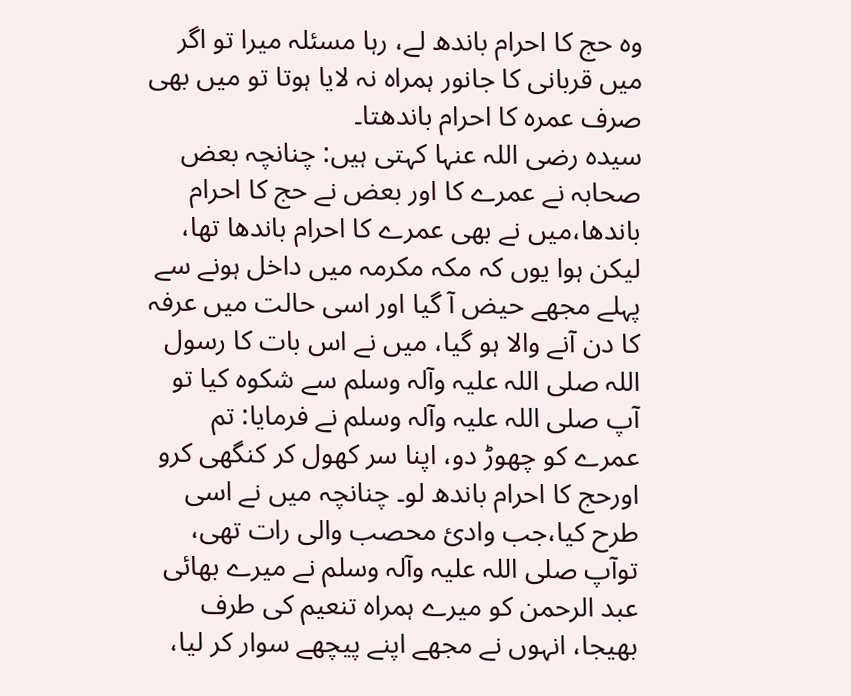وہ حج کا احرام باندھ لے، رہا مسئلہ میرا تو اگر میں قربانی کا جانور ہمراہ نہ لایا ہوتا تو میں بھی صرف عمرہ کا احرام باندھتا۔ سیدہ ‌رضی ‌اللہ ‌عنہا کہتی ہیں: چنانچہ بعض صحابہ نے عمرے کا اور بعض نے حج کا احرام باندھا،میں نے بھی عمرے کا احرام باندھا تھا، لیکن ہوا یوں کہ مکہ مکرمہ میں داخل ہونے سے پہلے مجھے حیض آ گیا اور اسی حالت میں عرفہ کا دن آنے والا ہو گیا، میں نے اس بات کا رسول اللہ ‌صلی ‌اللہ ‌علیہ ‌وآلہ ‌وسلم سے شکوہ کیا تو آپ ‌صلی ‌اللہ ‌علیہ ‌وآلہ ‌وسلم نے فرمایا: تم عمرے کو چھوڑ دو، اپنا سر کھول کر کنگھی کرو اورحج کا احرام باندھ لو۔ چنانچہ میں نے اسی طرح کیا،جب وادیٔ محصب والی رات تھی، توآپ ‌صلی ‌اللہ ‌علیہ ‌وآلہ ‌وسلم نے میرے بھائی عبد الرحمن کو میرے ہمراہ تنعیم کی طرف بھیجا، انہوں نے مجھے اپنے پیچھے سوار کر لیا،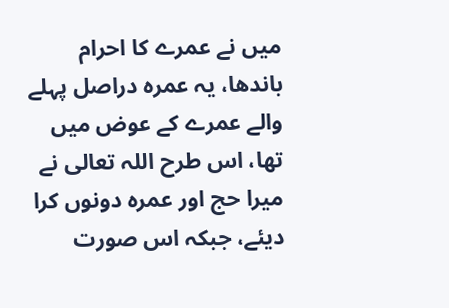میں نے عمرے کا احرام باندھا، یہ عمرہ دراصل پہلے والے عمرے کے عوض میں تھا، اس طرح اللہ تعالی نے میرا حج اور عمرہ دونوں کرا دیئے، جبکہ اس صورت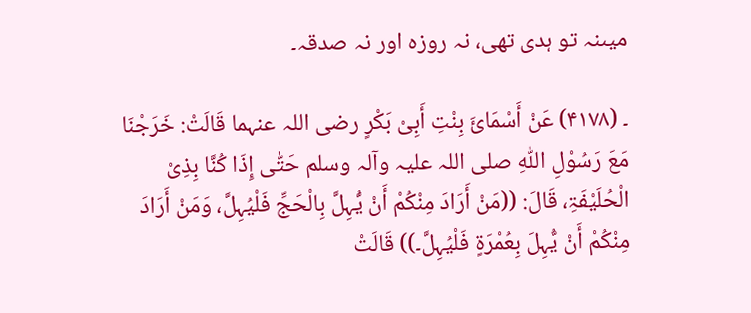میںنہ تو ہدی تھی، نہ روزہ اور نہ صدقہ۔

۔ (۴۱۷۸) عَنْ أَسْمَائَ بِنْتِ أَبِیْ بَکْرٍ ‌رضی ‌اللہ ‌عنہما قَالَتْ: خَرَجْنَا مَعَ رَسُوْلِ اللّٰہِ ‌صلی ‌اللہ ‌علیہ ‌وآلہ ‌وسلم حَتّٰی إِذَا کُنَّا بِذِیْ الْحُلَیْفَۃِ، قَالَ: ((مَنْ أَرَادَ مِنْکُمْ أَنْ یُّہِلَّ بِالْحَجِّ فَلْیُہِلَّ، وَمَنْ أَرَادَ مِنْکُمْ أَنْ یُّہِلَ بِعُمْرَۃٍ فَلْیُہِلَّ۔)) قَالَتْ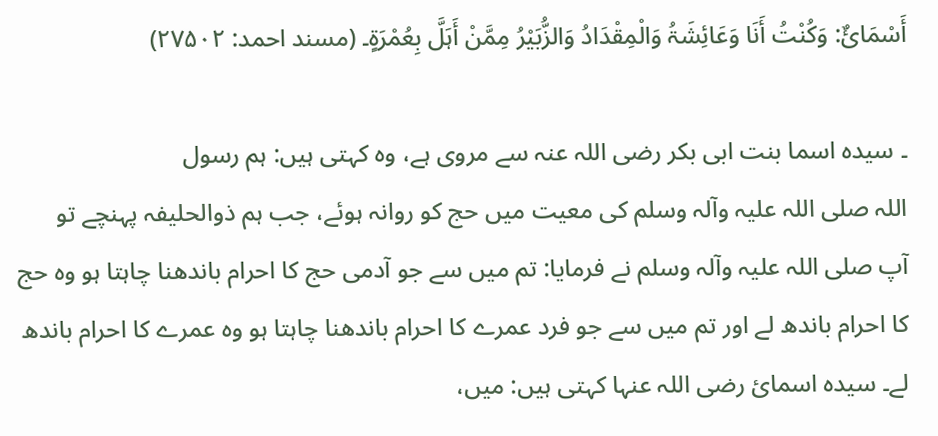أَسْمَائٌ: وَکُنْتُ أَنَا وَعَائِشَۃُ وَالْمِقْدَادُ وَالزُّبَیْرُ مِمَّنْ أَہَلَّ بِعُمْرَۃٍ۔ (مسند احمد: ۲۷۵۰۲)

۔ سیدہ اسما بنت ابی بکر ‌رضی ‌اللہ ‌عنہ سے مروی ہے، وہ کہتی ہیں: ہم رسول اللہ ‌صلی ‌اللہ ‌علیہ ‌وآلہ ‌وسلم کی معیت میں حج کو روانہ ہوئے، جب ہم ذوالحلیفہ پہنچے تو آپ ‌صلی ‌اللہ ‌علیہ ‌وآلہ ‌وسلم نے فرمایا: تم میں سے جو آدمی حج کا احرام باندھنا چاہتا ہو وہ حج کا احرام باندھ لے اور تم میں سے جو فرد عمرے کا احرام باندھنا چاہتا ہو وہ عمرے کا احرام باندھ لے۔ سیدہ اسمائ ‌رضی ‌اللہ ‌عنہا کہتی ہیں: میں،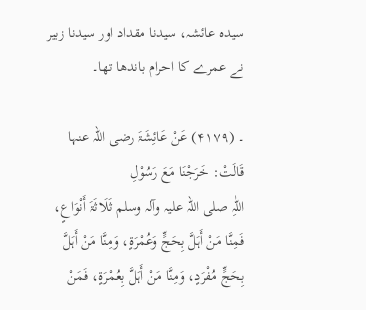سیدہ عائشہ، سیدنا مقداد اور سیدنا زبیر نے عمرے کا احرام باندھا تھا۔

۔ (۴۱۷۹) عَنْ عَائِشَۃَ ‌رضی ‌اللہ ‌عنہا قَالَتْ: خَرَجْنَا مَعَ رَسُوْلِ اللّٰہِ ‌صلی ‌اللہ ‌علیہ ‌وآلہ ‌وسلم ثَلَاثَۃَ أَنْوَاعٍ، فَمِنَّا مَنْ أَہَلَّ بِحَجٍّ وَعُمْرَۃٍ، وَمِنَّا مَنْ أَہَلَّ بِحَجٍّ مُفْرَدٍ، وَمِنَّا مَنْ أَہَلَّ بِعُمْرَۃٍ، فَمَنْ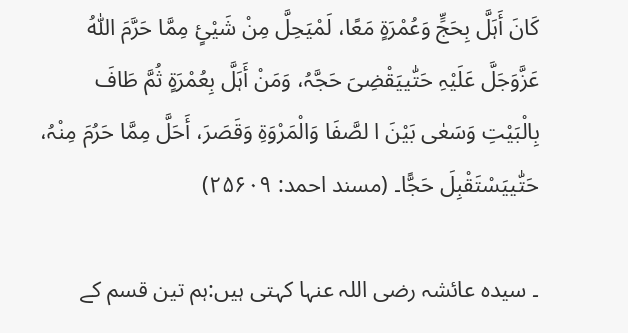کَانَ أَہَلَّ بِحَجٍّ وَعُمْرَۃٍ مَعًا، لَمْیَحِلَّ مِنْ شَیْئٍ مِمَّا حَرَّمَ اللّٰہُ عَزَّوَجَلَّ عَلَیْہِ حَتّٰییَقْضِیَ حَجَّہُ، وَمَنْ أَہَلَّ بِعُمْرَۃٍ ثُمَّ طَافَ بِالْبَیْتِ وَسَعٰی بَیْنَ ا لصَّفَا وَالْمَرْوَۃِ وَقَصَرَ، أَحَلَّ مِمَّا حَرُمَ مِنْہُ، حَتّٰییَسْتَقْبِلَ حَجًّا۔ (مسند احمد: ۲۵۶۰۹)

۔ سیدہ عائشہ ‌رضی ‌اللہ ‌عنہا کہتی ہیں:ہم تین قسم کے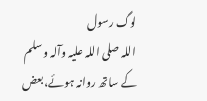لوگ رسول اللہ ‌صلی ‌اللہ ‌علیہ ‌وآلہ ‌وسلم کے ساتھ روانہ ہوئے،بعض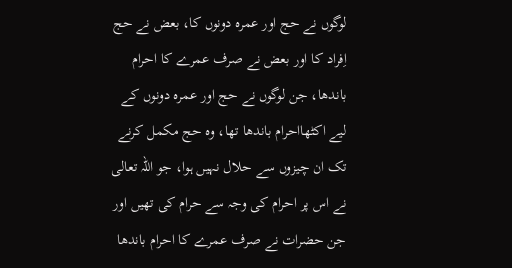لوگوں نے حج اور عمرہ دونوں کا، بعض نے حج اِفراد کا اور بعض نے صرف عمرے کا احرام باندھا، جن لوگوں نے حج اور عمرہ دونوں کے لیے اکٹھااحرام باندھا تھا، وہ حج مکمل کرنے تک ان چیزوں سے حلال نہیں ہوا، جو اللہ تعالی نے اس پر احرام کی وجہ سے حرام کی تھیں اور جن حضرات نے صرف عمرے کا احرام باندھا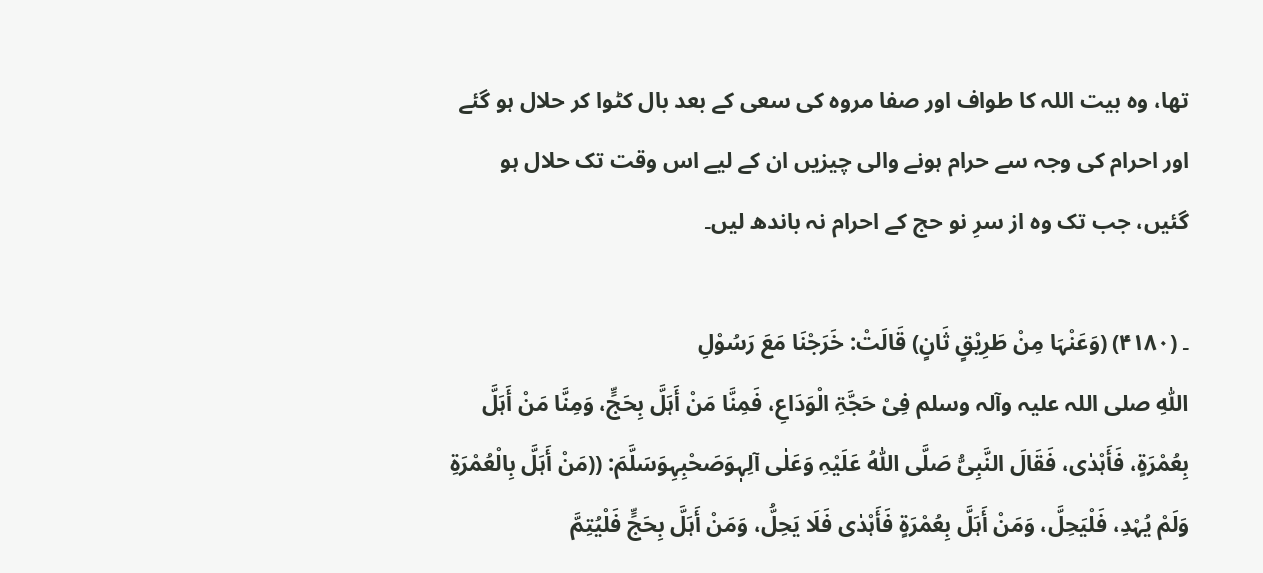تھا، وہ بیت اللہ کا طواف اور صفا مروہ کی سعی کے بعد بال کٹوا کر حلال ہو گئے اور احرام کی وجہ سے حرام ہونے والی چیزیں ان کے لیے اس وقت تک حلال ہو گئیں، جب تک وہ از سرِ نو حج کے احرام نہ باندھ لیں۔

۔ (۴۱۸۰) (وَعَنْہَا مِنْ طَرِیْقٍ ثَانٍ) قَالَتْ: خَرَجْنَا مَعَ رَسُوْلِ اللّٰہِ ‌صلی ‌اللہ ‌علیہ ‌وآلہ ‌وسلم فِیْ حَجَّۃِ الْوَدَاعِ، فَمِنَّا مَنْ أَہَلَّ بِحَجٍّ، وَمِنَّا مَنْ أَہَلَّ بِعُمْرَۃٍ، فَأَہْدٰی، فَقَالَ النَّبِیُّ صَلَّی اللّٰہُ عَلَیْہِ وَعَلٰی آلِہٖوَصَحْبِہِوَسَلَّمَ: ((مَنْ أَہَلَّ بِالْعُمْرَۃِ وَلَمْ یُہْدِ، فَلْیَحِلَّ، وَمَنْ أَہَلَّ بِعُمْرَۃٍ فَأَہْدٰی فَلَا یَحِلُّ، وَمَنْ أَہَلَّ بِحَجٍّ فَلْیُتِمَّ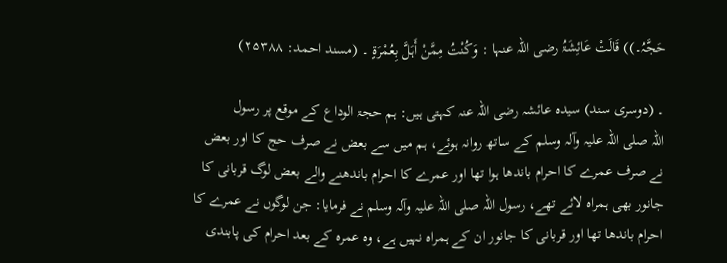حَجَّہُ۔)) قَالَتْ عَائِشَۃُ ‌رضی ‌اللہ ‌عنہا : وَکُنْتُ مِمَّنْ أَہَلَّ بِعُمْرَۃٍ ۔ (مسند احمد: ۲۵۳۸۸)

۔ (دوسری سند) سیدہ عائشہ ‌رضی ‌اللہ ‌عنہ کہتی ہیں: ہم حجۃ الوداع کے موقع پر رسول اللہ ‌صلی ‌اللہ ‌علیہ ‌وآلہ ‌وسلم کے ساتھ روانہ ہوئے، ہم میں سے بعض نے صرف حج کا اور بعض نے صرف عمرے کا احرام باندھا ہوا تھا اور عمرے کا احرام باندھنے والے بعض لوگ قربانی کا جانور بھی ہمراہ لائے تھے، رسول اللہ ‌صلی ‌اللہ ‌علیہ ‌وآلہ ‌وسلم نے فرمایا: جن لوگوں نے عمرے کا احرام باندھا تھا اور قربانی کا جانور ان کے ہمراہ نہیں ہے، وہ عمرہ کے بعد احرام کی پابندی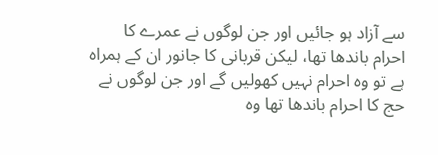سے آزاد ہو جائیں اور جن لوگوں نے عمرے کا احرام باندھا تھا، لیکن قربانی کا جانور ان کے ہمراہ ہے تو وہ احرام نہیں کھولیں گے اور جن لوگوں نے حج کا احرام باندھا تھا وہ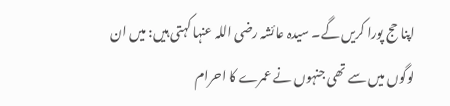اپنا حج پورا کریں گے۔ سیدہ عائشہ ‌رضی ‌اللہ ‌عنہا کہتی ہیں: میں ان لوگوں میں سے تھی جنہوں نے عمرے کا احرام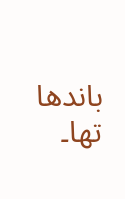باندھا تھا۔